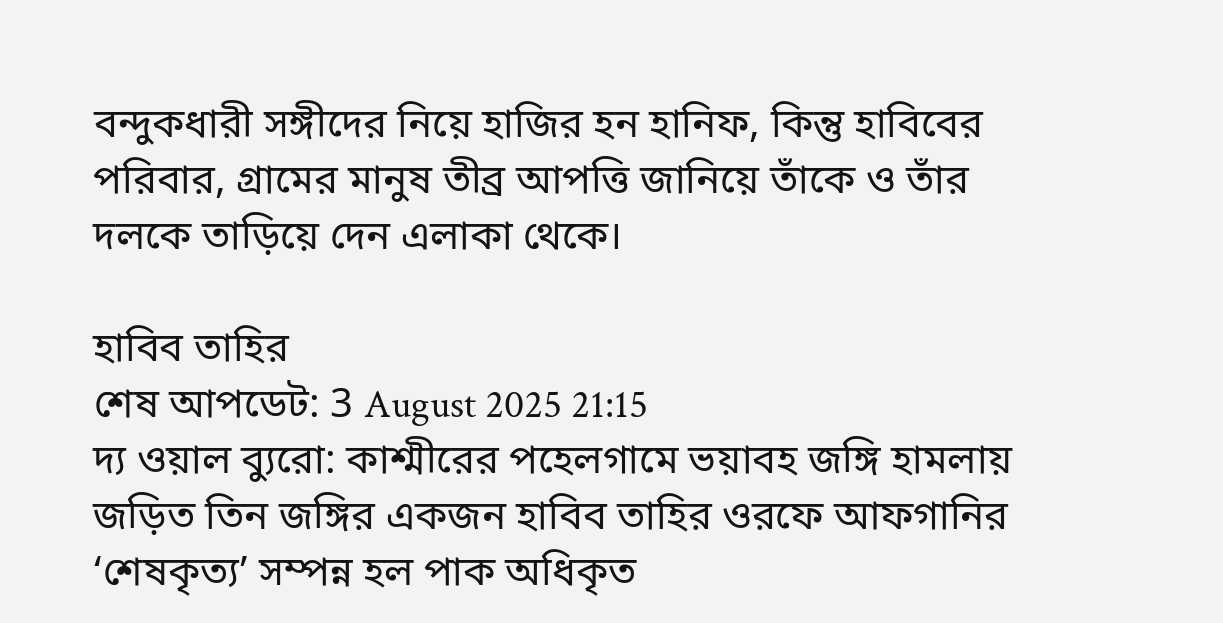বন্দুকধারী সঙ্গীদের নিয়ে হাজির হন হানিফ, কিন্তু হাবিবের পরিবার, গ্রামের মানুষ তীব্র আপত্তি জানিয়ে তাঁকে ও তাঁর দলকে তাড়িয়ে দেন এলাকা থেকে।

হাবিব তাহির
শেষ আপডেট: 3 August 2025 21:15
দ্য ওয়াল ব্যুরো: কাশ্মীরের পহেলগামে ভয়াবহ জঙ্গি হামলায় জড়িত তিন জঙ্গির একজন হাবিব তাহির ওরফে আফগানির ‘শেষকৃত্য’ সম্পন্ন হল পাক অধিকৃত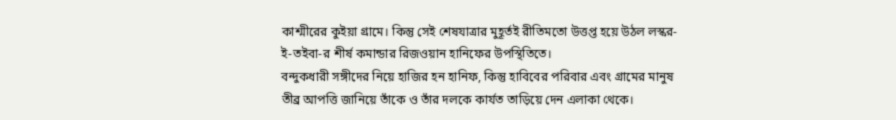কাশ্মীরের কুইয়া গ্রামে। কিন্তু সেই শেষযাত্রার মুহূর্তই রীতিমতো উত্তপ্ত হয়ে উঠল লস্কর-ই-তইবা-র শীর্ষ কমান্ডার রিজওয়ান হানিফের উপস্থিতিতে।
বন্দুকধারী সঙ্গীদের নিয়ে হাজির হন হানিফ, কিন্তু হাবিবের পরিবার এবং গ্রামের মানুষ তীব্র আপত্তি জানিয়ে তাঁকে ও তাঁর দলকে কার্যত তাড়িয়ে দেন এলাকা থেকে।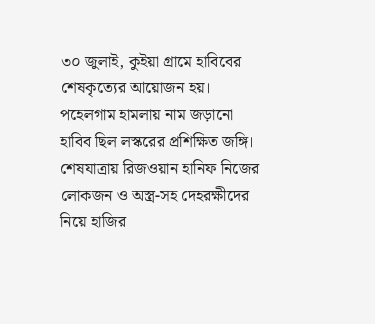৩০ জুলাই, কুইয়া গ্রামে হাবিবের শেষকৃত্যের আয়োজন হয়। পহেলগাম হামলায় নাম জড়ানো হাবিব ছিল লস্করের প্রশিক্ষিত জঙ্গি। শেষযাত্রায় রিজওয়ান হানিফ নিজের লোকজন ও অস্ত্র-সহ দেহরক্ষীদের নিয়ে হাজির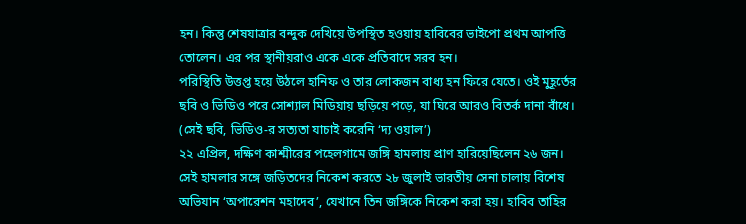হন। কিন্তু শেষযাত্রার বন্দুক দেখিয়ে উপস্থিত হওয়ায় হাবিবের ভাইপো প্রথম আপত্তি তোলেন। এর পর স্থানীয়রাও একে একে প্রতিবাদে সরব হন।
পরিস্থিতি উত্তপ্ত হয়ে উঠলে হানিফ ও তার লোকজন বাধ্য হন ফিরে যেতে। ওই মুহূর্তের ছবি ও ভিডিও পরে সোশ্যাল মিডিয়ায় ছড়িয়ে পড়ে, যা ঘিরে আরও বিতর্ক দানা বাঁধে। (সেই ছবি, ভিডিও-র সত্যতা যাচাই করেনি ‘দ্য ওয়াল’)
২২ এপ্রিল, দক্ষিণ কাশ্মীরের পহেলগামে জঙ্গি হামলায় প্রাণ হারিয়েছিলেন ২৬ জন। সেই হামলার সঙ্গে জড়িতদের নিকেশ করতে ২৮ জুলাই ভারতীয় সেনা চালায় বিশেষ অভিযান ‘অপারেশন মহাদেব’, যেখানে তিন জঙ্গিকে নিকেশ করা হয়। হাবিব তাহির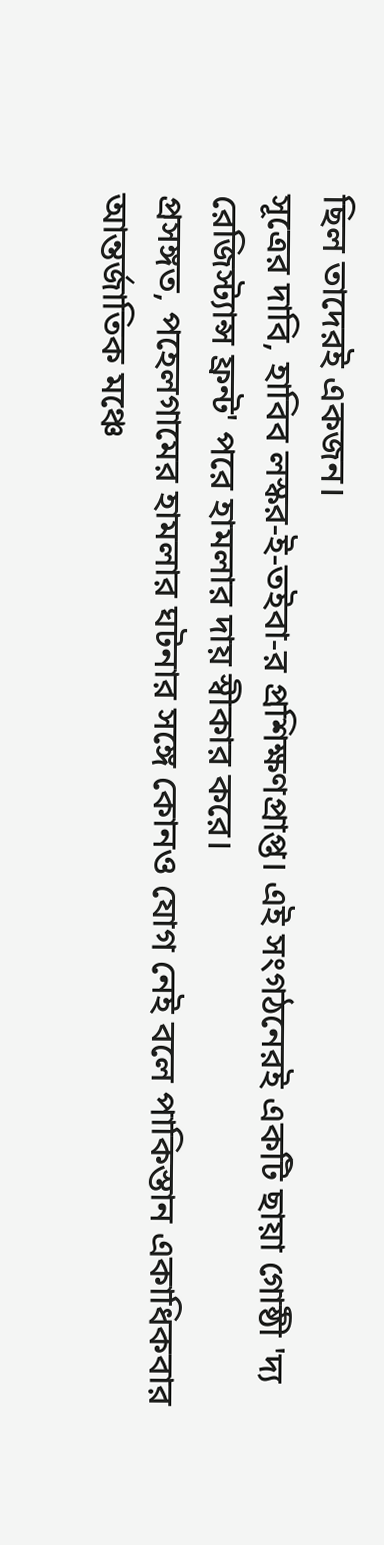ছিল তাদেরই একজন।
সূত্রের দাবি, হাবিব লস্কর-ই-তইবা-র প্রশিক্ষণপ্রাপ্ত। এই সংগঠনেরই একটি ছায়া গোষ্ঠী 'দ্য রেজিস্ট্যান্স ফ্রন্ট' পরে হামলার দায় স্বীকার করে।
প্রসঙ্গত, পহেলগামের হামলার ঘটনার সঙ্গে কোনও যোগ নেই বলে পাকিস্তান একাধিকবার আন্তর্জাতিক মঞ্চে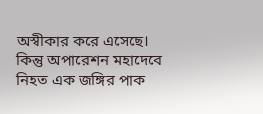অস্বীকার করে এসেছে। কিন্তু অপারেশন মহাদেবে নিহত এক জঙ্গির পাক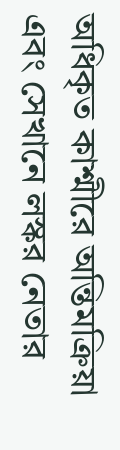অধিকৃত কাশ্মীরে অন্তিমক্রিয়া এবং সেখানে লস্কর নেতার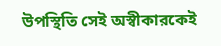উপস্থিতি সেই অস্বীকারকেই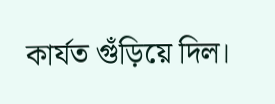কার্যত গুঁড়িয়ে দিল।